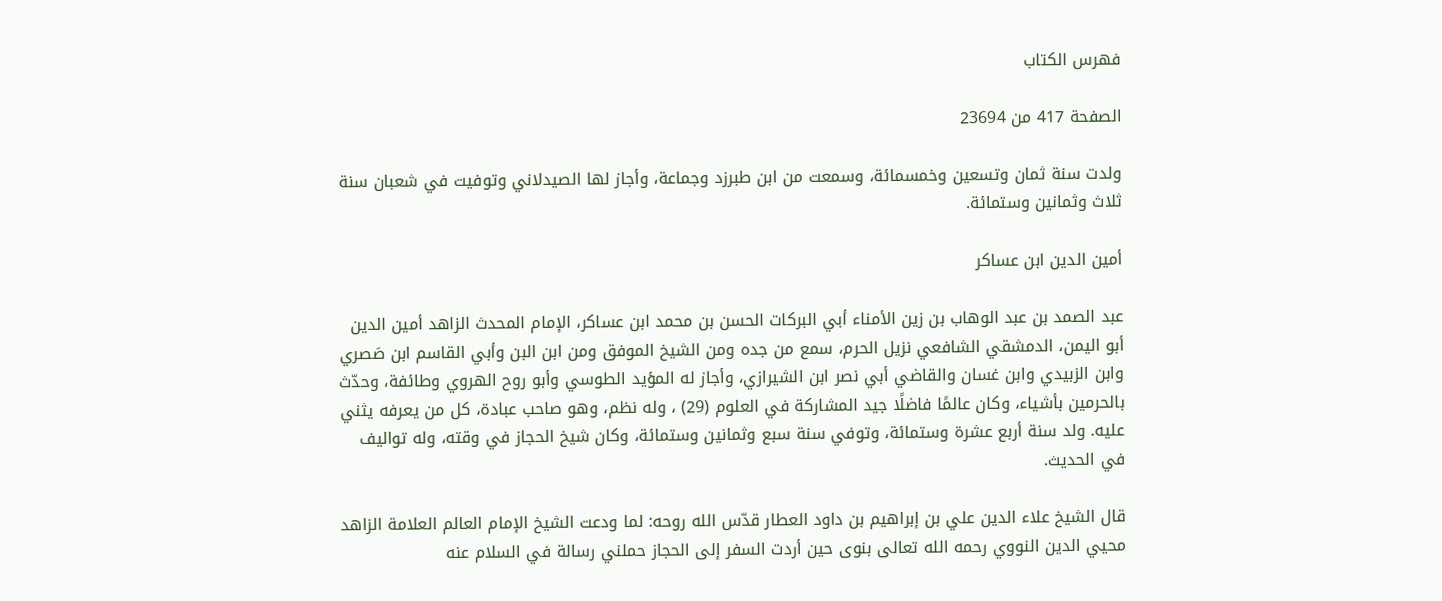فهرس الكتاب

الصفحة 417 من 23694

ولدت سنة ثمان وتسعين وخمسمائة، وسمعت من ابن طبرزد وجماعة، وأجاز لها الصيدلاني وتوفيت في شعبان سنة ثلاث وثمانين وستمائة.

أمين الدين ابن عساكر

عبد الصمد بن عبد الوهاب بن زين الأمناء أبي البركات الحسن بن محمد ابن عساكر، الإمام المحدث الزاهد أمين الدين أبو اليمن، الدمشقي الشافعي نزيل الحرم، سمع من جده ومن الشيخ الموفق ومن ابن البن وأبي القاسم ابن صَصري وابن الزبيدي وابن غسان والقاضي أبي نصر ابن الشيرازي، وأجاز له المؤيد الطوسي وأبو روح الهروي وطائفة، وحدّث بالحرمين بأشياء، وكان عالمًا فاضلًا جيد المشاركة في العلوم (29) ، وله نظم، وهو صاحب عبادة، كل من يعرفه يثني عليه. ولد سنة أربع عشرة وستمائة، وتوفي سنة سبع وثمانين وستمائة، وكان شيخ الحجاز في وقته، وله تواليف في الحديث.

قال الشيخ علاء الدين علي بن إبراهيم بن داود العطار قدّس الله روحه: لما ودعت الشيخ الإمام العالم العلامة الزاهد محيي الدين النووي رحمه الله تعالى بنوى حين أردت السفر إلى الحجاز حملني رسالة في السلام عنه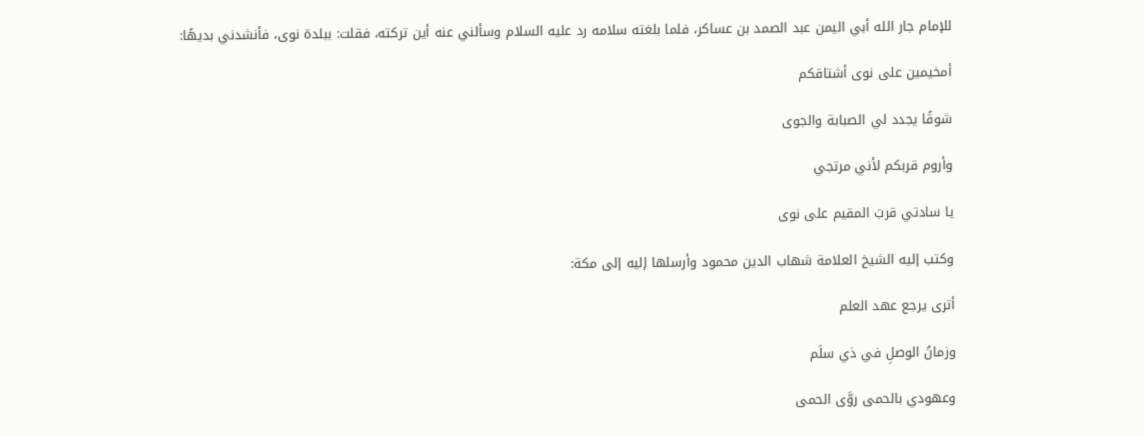للإمام جار الله أبي اليمن عبد الصمد بن عساكر، فلما بلغته سلامه رد عليه السلام وسألني عنه أين تركته، فقلت: ببلدة نوى، فأنشدني بديهًا:

أمخيمين على نوى أشتاقكم

شوقًا يجدد لي الصبابة والجوى

وأروم قربكم لأني مرتجي

يا سادتي قربَ المقيم على نوى

وكتب إليه الشيخ العلامة شهاب الدين محمود وأرسلها إليه إلى مكة:

أترى يرجع عهد العلم

وزمانُ الوصلِ في ذي سلَم

وعهودي بالحمى روَّى الحمى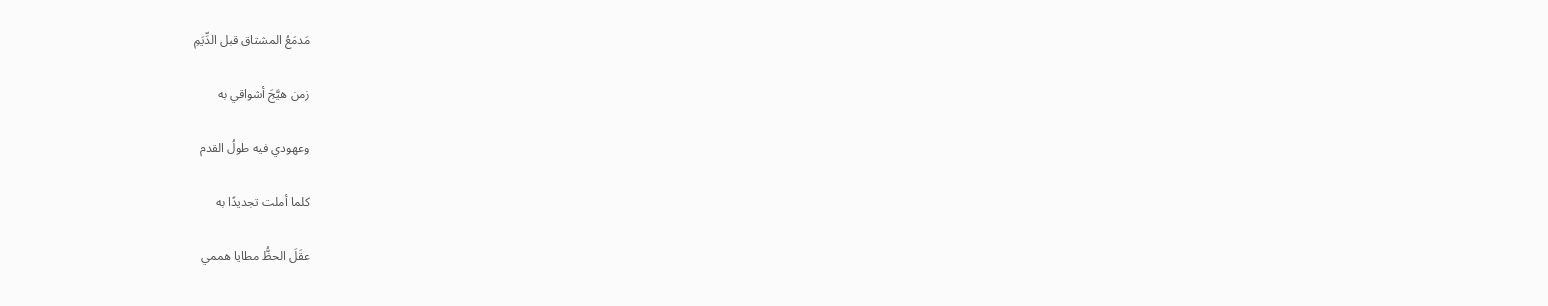مَدمَعُ المشتاق قبل الدِّيَمِ

زمن هيَّجَ أشواقي به

وعهودي فيه طولُ القدم

كلما أملت تجديدًا به

عقَلَ الحظُّ مطايا هممي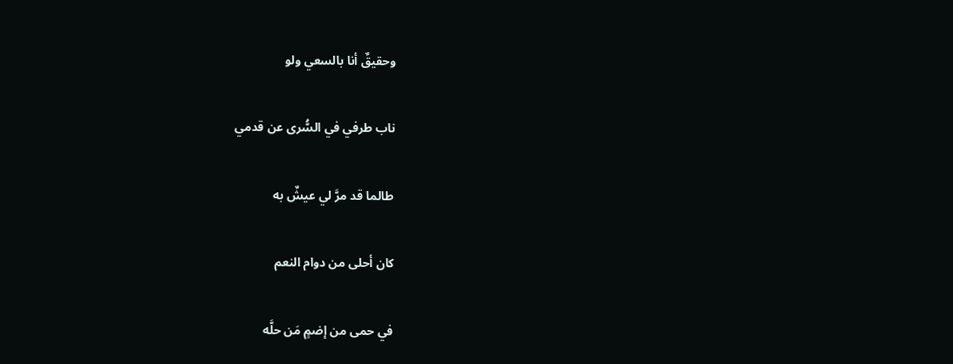وحقيقٌ أنا بالسعي ولو

ناب طرفي في السُّرى عن قدمي

طالما قد مرَّ لي عيشٌ به

كان أحلى من دوام النعم

في حمى من إضمٍ مَن حلَّه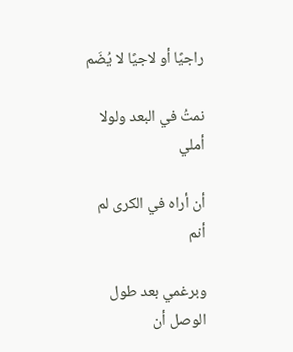راجيًا أو لاجيًا لا يُضَم

نمتُ في البعد ولولا أملي

أن أراه في الكرى لم أنم

وبرغمي بعد طول الوصل أن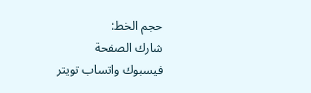حجم الخط:
شارك الصفحة
فيسبوك واتساب تويتر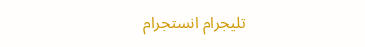تليجرام انستجرام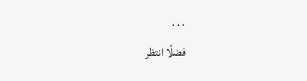. . .
فضلًا انتظر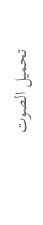تحميل الصوت